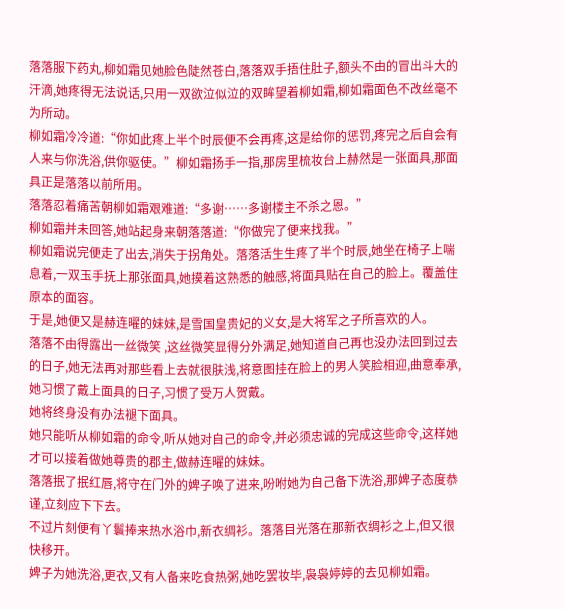落落服下药丸,柳如霜见她脸色陡然苍白,落落双手捂住肚子,额头不由的冒出斗大的汗滴,她疼得无法说话,只用一双欲泣似泣的双眸望着柳如霜,柳如霜面色不改丝毫不为所动。
柳如霜冷冷道:“你如此疼上半个时辰便不会再疼,这是给你的惩罚,疼完之后自会有人来与你洗浴,供你驱使。”柳如霜扬手一指,那房里梳妆台上赫然是一张面具,那面具正是落落以前所用。
落落忍着痛苦朝柳如霜艰难道:“多谢……多谢楼主不杀之恩。”
柳如霜并未回答,她站起身来朝落落道:“你做完了便来找我。”
柳如霜说完便走了出去,消失于拐角处。落落活生生疼了半个时辰,她坐在椅子上喘息着,一双玉手抚上那张面具,她摸着这熟悉的触感,将面具贴在自己的脸上。覆盖住原本的面容。
于是,她便又是赫连曜的妹妹,是雪国皇贵妃的义女,是大将军之子所喜欢的人。
落落不由得露出一丝微笑 ,这丝微笑显得分外满足,她知道自己再也没办法回到过去的日子,她无法再对那些看上去就很肤浅,将意图挂在脸上的男人笑脸相迎,曲意奉承,她习惯了戴上面具的日子,习惯了受万人贺戴。
她将终身没有办法褪下面具。
她只能听从柳如霜的命令,听从她对自己的命令,并必须忠诚的完成这些命令,这样她才可以接着做她尊贵的郡主,做赫连曜的妹妹。
落落抿了抿红唇,将守在门外的婢子唤了进来,吩咐她为自己备下洗浴,那婢子态度恭谨,立刻应下下去。
不过片刻便有丫鬟捧来热水浴巾,新衣绸衫。落落目光落在那新衣绸衫之上,但又很快移开。
婢子为她洗浴,更衣,又有人备来吃食热粥,她吃罢妆毕,袅袅婷婷的去见柳如霜。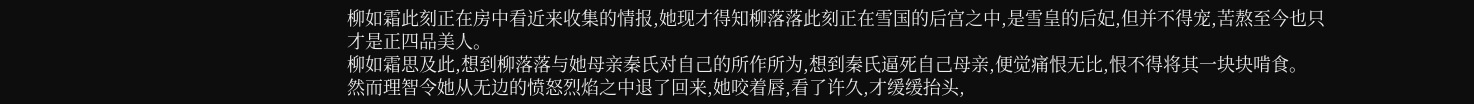柳如霜此刻正在房中看近来收集的情报,她现才得知柳落落此刻正在雪国的后宫之中,是雪皇的后妃,但并不得宠,苦熬至今也只才是正四品美人。
柳如霜思及此,想到柳落落与她母亲秦氏对自己的所作所为,想到秦氏逼死自己母亲,便觉痛恨无比,恨不得将其一块块啃食。
然而理智令她从无边的愤怒烈焰之中退了回来,她咬着唇,看了许久,才缓缓抬头,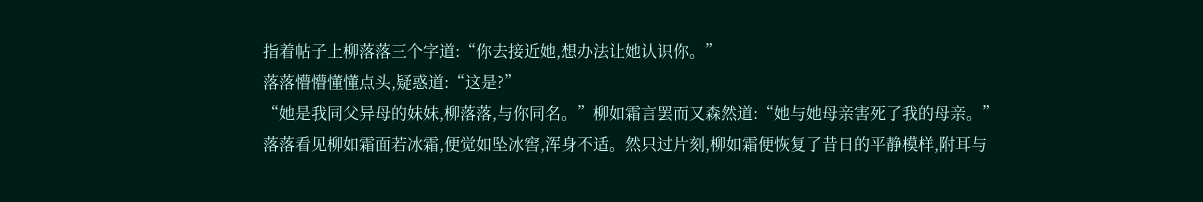指着帖子上柳落落三个字道:“你去接近她,想办法让她认识你。”
落落懵懵懂懂点头,疑惑道:“这是?”
“她是我同父异母的妹妹,柳落落,与你同名。”柳如霜言罢而又森然道:“她与她母亲害死了我的母亲。”
落落看见柳如霜面若冰霜,便觉如坠冰窖,浑身不适。然只过片刻,柳如霜便恢复了昔日的平静模样,附耳与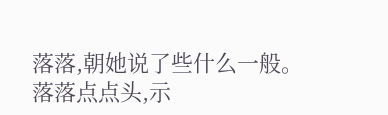落落,朝她说了些什么一般。
落落点点头,示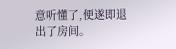意听懂了,便遂即退出了房间。